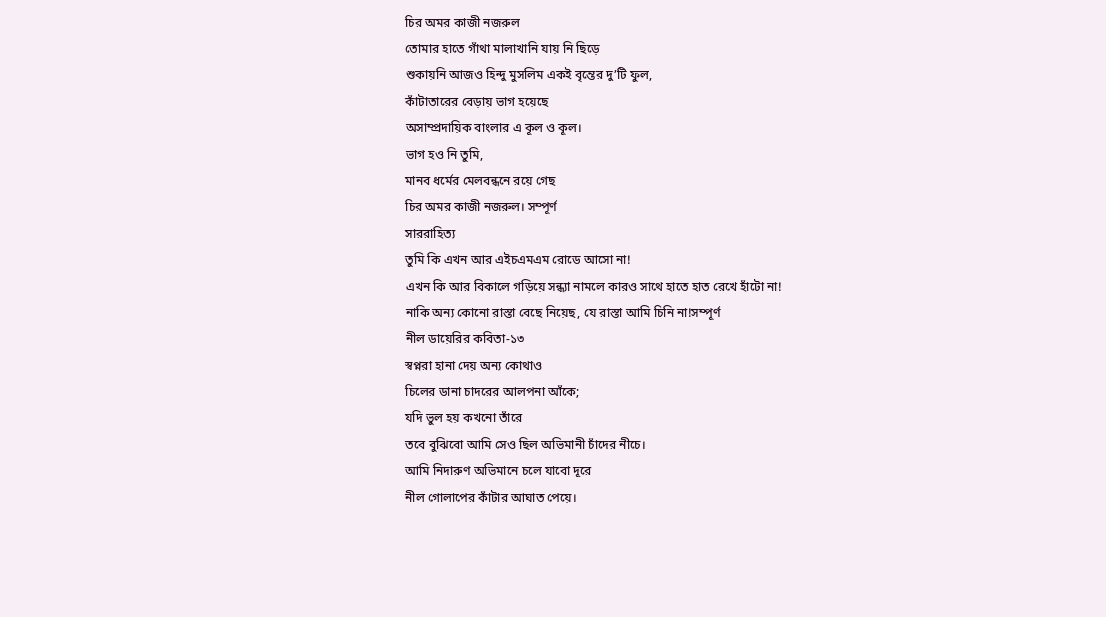চির অমর কাজী নজরুল
তোমার হাতে গাঁথা মালাখানি যায় নি ছিড়ে
শুকায়নি আজও হিন্দু মুসলিম একই বৃন্তের দু’টি ফুল,
কাঁটাতারের বেড়ায় ভাগ হয়েছে
অসাম্প্রদায়িক বাংলার এ কূল ও কূল।
ভাগ হও নি তুমি,
মানব ধর্মের মেলবন্ধনে রয়ে গেছ
চির অমর কাজী নজরুল। সম্পূর্ণ
সাররাহিত্য
তুমি কি এখন আর এইচএমএম রোডে আসো না!
এখন কি আর বিকালে গড়িয়ে সন্ধ্যা নামলে কারও সাথে হাতে হাত রেখে হাঁটো না!
নাকি অন্য কোনো রাস্তা বেছে নিয়েছ, যে রাস্তা আমি চিনি না!সম্পূর্ণ
নীল ডায়েরির কবিতা-১৩
স্বপ্নরা হানা দেয় অন্য কোথাও
চিলের ডানা চাদরের আলপনা আঁকে;
যদি ভুল হয় কখনো তাঁরে
তবে বুঝিবো আমি সেও ছিল অভিমানী চাঁদের নীচে।
আমি নিদারুণ অভিমানে চলে যাবো দূরে
নীল গোলাপের কাঁটার আঘাত পেয়ে।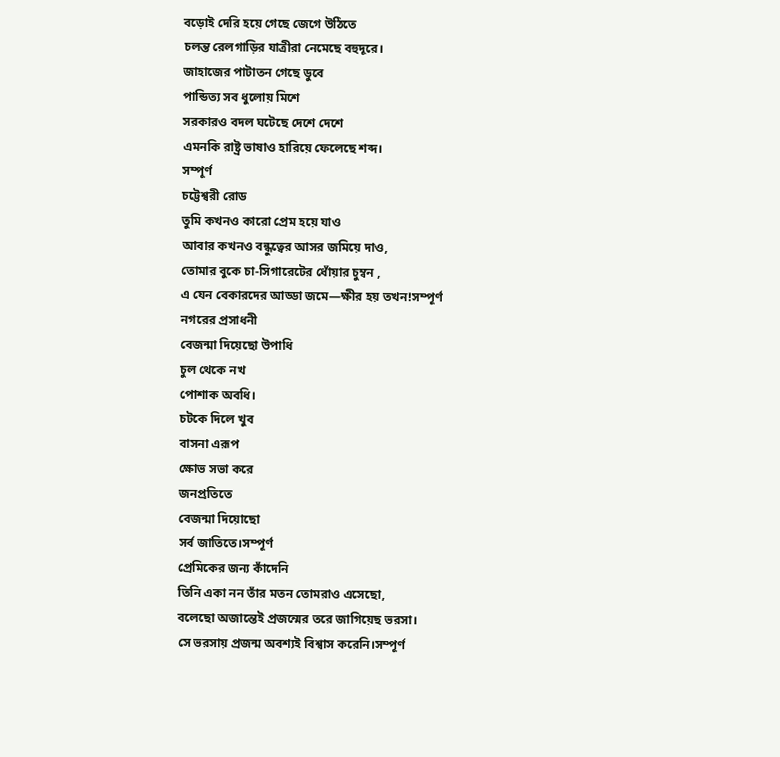বড়োই দেরি হয়ে গেছে জেগে উঠিতে
চলন্ত রেলগাড়ির যাত্রীরা নেমেছে বহুদূরে।
জাহাজের পাটাতন গেছে ডুবে
পান্ডিত্য সব ধুলোয় মিশে
সরকারও বদল ঘটেছে দেশে দেশে
এমনকি রাষ্ট্র ভাষাও হারিয়ে ফেলেছে শব্দ।
সম্পূর্ণ
চট্টেশ্বরী রোড
তুমি কখনও কারো প্রেম হয়ে যাও
আবার কখনও বন্ধুত্বের আসর জমিয়ে দাও,
তোমার বুকে চা-সিগারেটের ধোঁয়ার চুম্বন ,
এ যেন বেকারদের আড্ডা জমে—ক্ষীর হয় তখন!সম্পূর্ণ
নগরের প্রসাধনী
বেজন্মা দিয়েছো উপাধি
চুল থেকে নখ
পোশাক অবধি।
চটকে দিলে খুব
বাসনা এরূপ
ক্ষোভ সভা করে
জনপ্রতিতে
বেজন্মা দিয়োছো
সর্ব জাতিতে।সম্পূর্ণ
প্রেমিকের জন্য কাঁদেনি
তিনি একা নন তাঁর মতন তোমরাও এসেছো,
বলেছো অজান্তেই প্রজন্মের তরে জাগিয়েছ ভরসা।
সে ভরসায় প্রজন্ম অবশ্যই বিশ্বাস করেনি।সম্পূর্ণ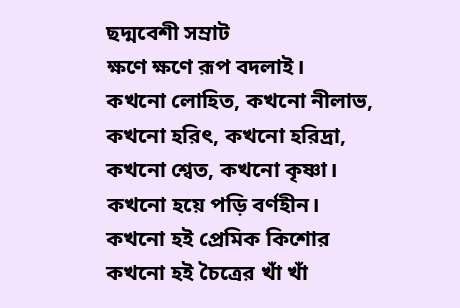ছদ্মবেশী সম্রাট
ক্ষণে ক্ষণে রূপ বদলাই।
কখনো লোহিত, কখনো নীলাভ,
কখনো হরিৎ, কখনো হরিদ্রা,
কখনো শ্বেত, কখনো কৃষ্ণা।
কখনো হয়ে পড়ি বর্ণহীন।
কখনো হই প্রেমিক কিশোর
কখনো হই চৈত্রের খাঁ খাঁ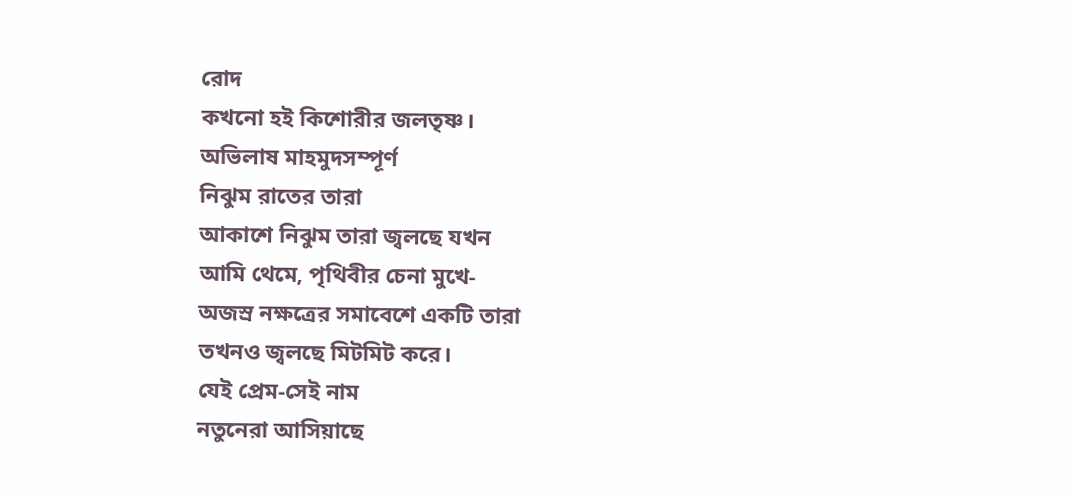রোদ
কখনো হই কিশোরীর জলতৃষ্ণ।
অভিলাষ মাহমুদসম্পূর্ণ
নিঝুম রাতের তারা
আকাশে নিঝুম তারা জ্বলছে যখন
আমি থেমে, পৃথিবীর চেনা মুখে-
অজস্র নক্ষত্রের সমাবেশে একটি তারা
তখনও জ্বলছে মিটমিট করে।
যেই প্রেম-সেই নাম
নতুনেরা আসিয়াছে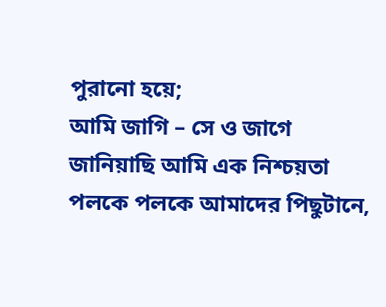পুরানো হয়ে;
আমি জাগি – সে ও জাগে
জানিয়াছি আমি এক নিশ্চয়তা
পলকে পলকে আমাদের পিছুটানে,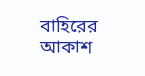বাহিরের আকাশ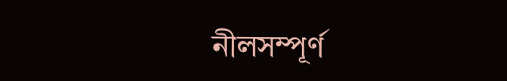নীলসম্পূর্ণ